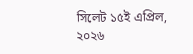সিলেট ১৫ই এপ্রিল, ২০২৬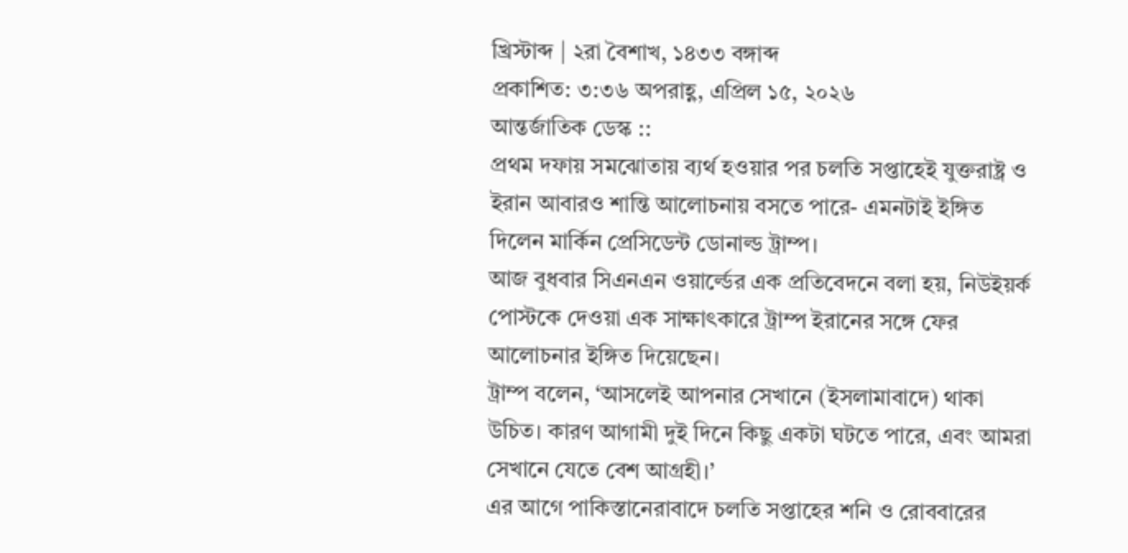খ্রিস্টাব্দ | ২রা বৈশাখ, ১৪৩৩ বঙ্গাব্দ
প্রকাশিত: ৩:৩৬ অপরাহ্ণ, এপ্রিল ১৫, ২০২৬
আন্তর্জাতিক ডেস্ক ::
প্রথম দফায় সমঝোতায় ব্যর্থ হওয়ার পর চলতি সপ্তাহেই যুক্তরাষ্ট্র ও ইরান আবারও শান্তি আলোচনায় বসতে পারে- এমনটাই ইঙ্গিত দিলেন মার্কিন প্রেসিডেন্ট ডোনাল্ড ট্রাম্প।
আজ বুধবার সিএনএন ওয়ার্ল্ডের এক প্রতিবেদনে বলা হয়, নিউইয়র্ক পোস্টকে দেওয়া এক সাক্ষাৎকারে ট্রাম্প ইরানের সঙ্গে ফের আলোচনার ইঙ্গিত দিয়েছেন।
ট্রাম্প বলেন, ‘আসলেই আপনার সেখানে (ইসলামাবাদে) থাকা উচিত। কারণ আগামী দুই দিনে কিছু একটা ঘটতে পারে, এবং আমরা সেখানে যেতে বেশ আগ্রহী।’
এর আগে পাকিস্তানেরাবাদে চলতি সপ্তাহের শনি ও রোববারের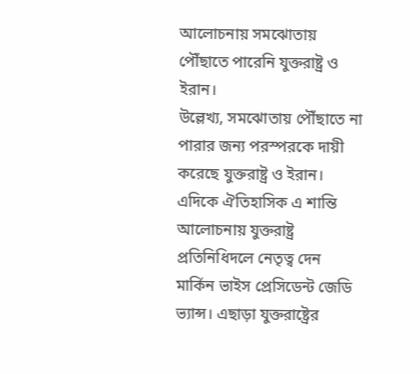আলোচনায় সমঝোতায় পৌঁছাতে পারেনি যুক্তরাষ্ট্র ও ইরান।
উল্লেখ্য, সমঝোতায় পৌঁছাতে না পারার জন্য পরস্পরকে দায়ী করেছে যুক্তরাষ্ট্র ও ইরান।
এদিকে ঐতিহাসিক এ শান্তি আলোচনায় যুক্তরাষ্ট্র প্রতিনিধিদলে নেতৃত্ব দেন মার্কিন ভাইস প্রেসিডেন্ট জেডি ভ্যান্স। এছাড়া যুক্তরাষ্ট্রের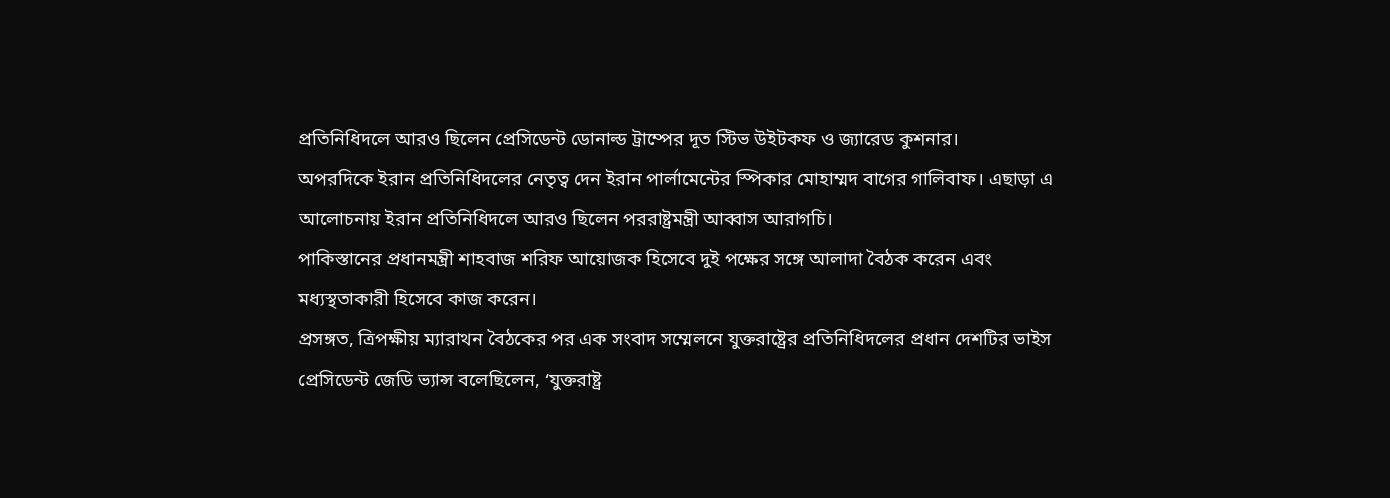প্রতিনিধিদলে আরও ছিলেন প্রেসিডেন্ট ডোনাল্ড ট্রাম্পের দূত স্টিভ উইটকফ ও জ্যারেড কুশনার।
অপরদিকে ইরান প্রতিনিধিদলের নেতৃত্ব দেন ইরান পার্লামেন্টের স্পিকার মোহাম্মদ বাগের গালিবাফ। এছাড়া এ আলোচনায় ইরান প্রতিনিধিদলে আরও ছিলেন পররাষ্ট্রমন্ত্রী আব্বাস আরাগচি।
পাকিস্তানের প্রধানমন্ত্রী শাহবাজ শরিফ আয়োজক হিসেবে দুই পক্ষের সঙ্গে আলাদা বৈঠক করেন এবং মধ্যস্থতাকারী হিসেবে কাজ করেন।
প্রসঙ্গত, ত্রিপক্ষীয় ম্যারাথন বৈঠকের পর এক সংবাদ সম্মেলনে যুক্তরাষ্ট্রের প্রতিনিধিদলের প্রধান দেশটির ভাইস প্রেসিডেন্ট জেডি ভ্যান্স বলেছিলেন, ‘যুক্তরাষ্ট্র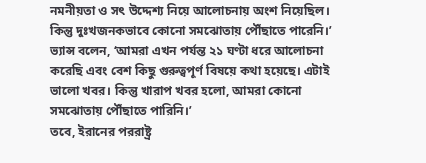নমনীয়তা ও সৎ উদ্দেশ্য নিয়ে আলোচনায় অংশ নিয়েছিল। কিন্তু দুঃখজনকভাবে কোনো সমঝোতায় পৌঁছাতে পারেনি।’
ভ্যান্স বলেন, ‘আমরা এখন পর্যন্ত ২১ ঘণ্টা ধরে আলোচনা করেছি এবং বেশ কিছু গুরুত্বপূর্ণ বিষয়ে কথা হয়েছে। এটাই ভালো খবর। কিন্তু খারাপ খবর হলো, আমরা কোনো সমঝোতায় পৌঁছাতে পারিনি।’
তবে, ইরানের পররাষ্ট্র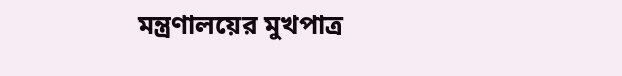মন্ত্রণালয়ের মুখপাত্র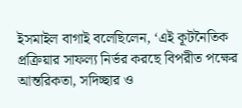ইসমাইল বাগাই বলেছিলেন, ‘এই কূটনৈতিক প্রক্রিয়ার সাফল্য নির্ভর করছে বিপরীত পক্ষের আন্তরিকতা, সদিচ্ছার ও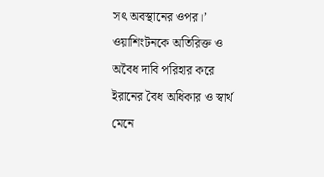সৎ অবস্থানের ওপর।’
ওয়াশিংটনকে অতিরিক্ত ও অবৈধ দাবি পরিহার করে ইরানের বৈধ অধিকার ও স্বার্থ মেনে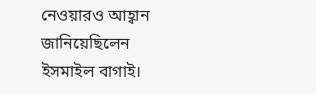নেওয়ারও আহ্বান জানিয়েছিলেন ইসমাইল বাগাই।